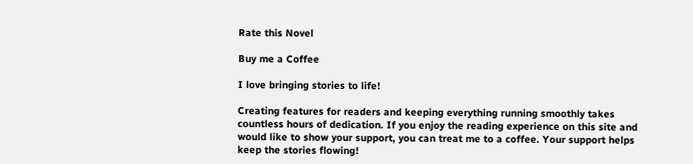Rate this Novel

Buy me a Coffee

I love bringing stories to life!

Creating features for readers and keeping everything running smoothly takes countless hours of dedication. If you enjoy the reading experience on this site and would like to show your support, you can treat me to a coffee. Your support helps keep the stories flowing!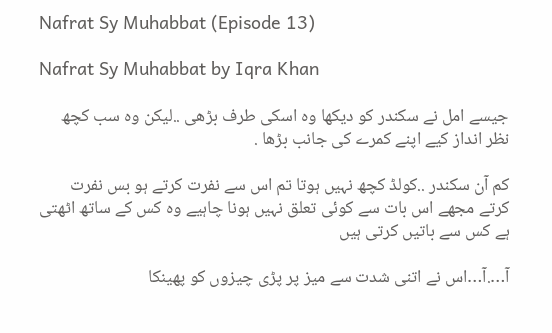Nafrat Sy Muhabbat (Episode 13)

Nafrat Sy Muhabbat by Iqra Khan

جیسے امل نے سکندر کو دیکها وہ اسکی طرف بڑهی ..لیکن وہ سب کچھ نظر انداز کیے اپنے کمرے کی جانب بڑها .

کم آن سکندر ..کولڈ کچھ نہیں ہوتا تم اس سے نفرت کرتے ہو بس نفرت کرتے مجهے اس بات سے کوئی تعلق نہیں ہونا چاہیے وہ کس کے ساتھ اٹهتی ہے کس سے باتیں کرتی ہیں

آ….آ…اس نے اتنی شدت سے میز پر پڑی چیزوں کو پهینکا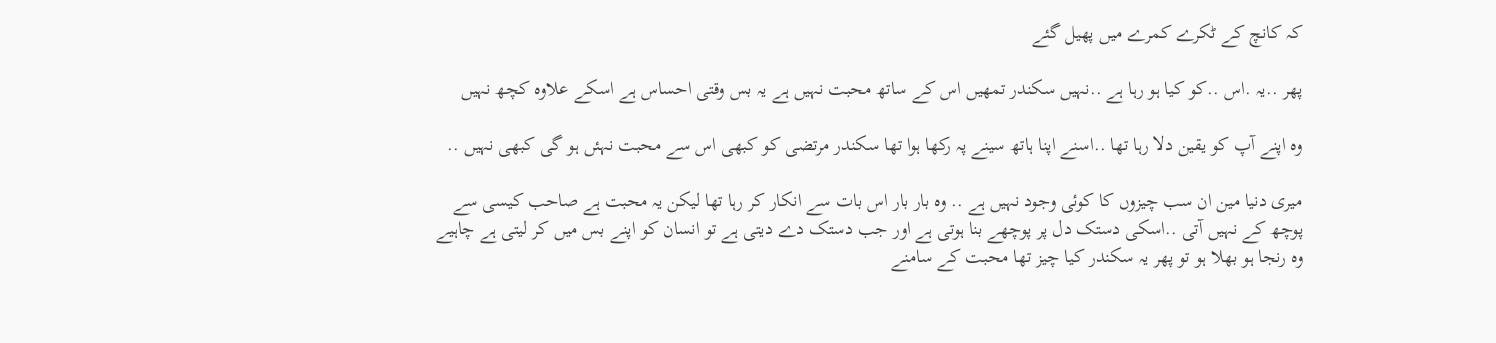کہ کانچ کے ٹکرے کمرے میں پهیل گئے

پهر ..یہ .اس ..کو کیا ہو رہا ہے ..نہیں سکندر تمهیں اس کے ساتھ محبت نہیں ہے یہ بس وقتی احساس ہے اسکے علاوہ کچھ نہیں

وہ اپنے آپ کو یقین دلا رہا تها ..اسنے اپنا ہاتھ سینے پہ رکها ہوا تها سکندر مرتضی کو کبهی اس سے محبت نہئں ہو گی کبهی نہیں ..

میری دنیا مین ان سب چیزوں کا کوئی وجود نہیں ہے .. وہ بار بار اس بات سے انکار کر رہا تها لیکن یہ محبت ہے صاحب کیسی سے پوچھ کے نہیں آتی ..اسکی دستک دل پر پوچهے بنا ہوتی ہے اور جب دستک دے دیتی ہے تو انسان کو اپنے بس میں کر لیتی ہے چاہیے وہ رنجا ہو بهلا ہو تو پهر یہ سکندر کیا چیز تها محبت کے سامنے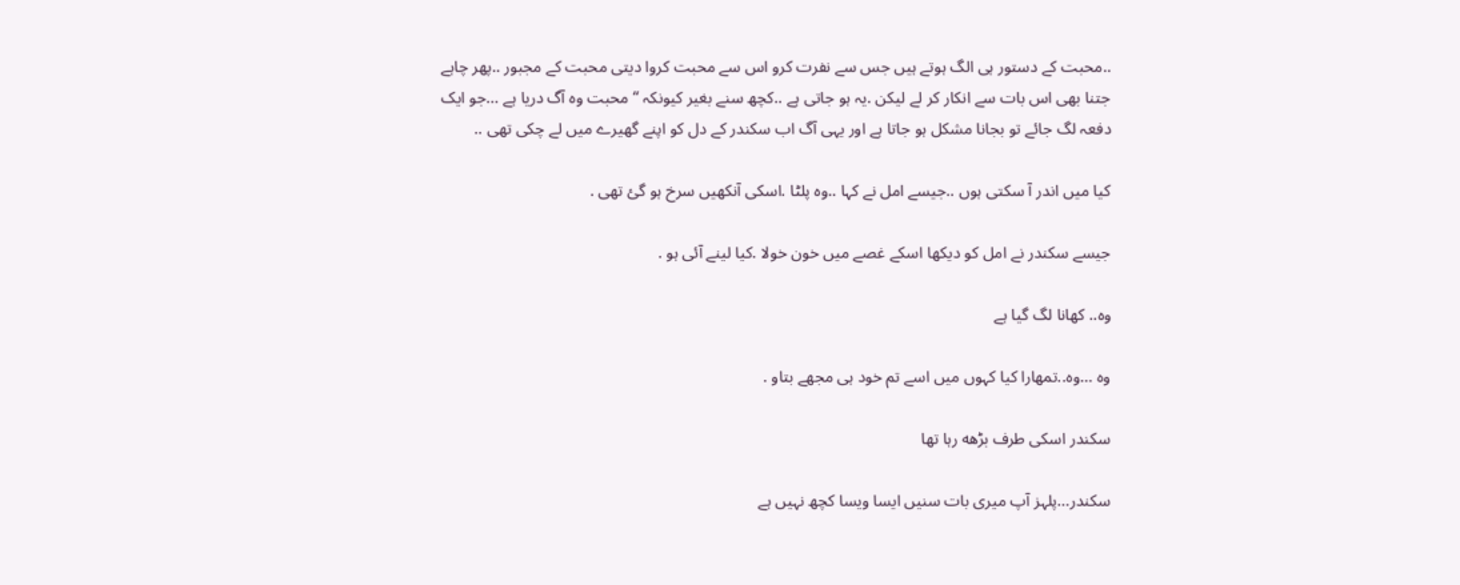..محبت کے دستور ہی الگ ہوتے ہیں جس سے نفرت کرو اس سے محبت کروا دیتی محبت کے مجبور ..پهر چاہے جتنا بهی اس بات سے انکار کر لے لیکن .یہ ہو جاتی ہے ..کچھ سنے بغیر کیونکہ “محبت وہ آگ دریا ہے …جو ایک دفعہ لگ جائے تو بجانا مشکل ہو جاتا ہے اور یہی آگ اب سکندر کے دل کو اپنے گهیرے میں لے چکی تهی ..

کیا میں اندر آ سکتی ہوں ..جیسے امل نے کہا ..وہ پلٹا .اسکی آنکهیں سرخ ہو گئ تهی .

جیسے سکندر نے امل کو دیکها اسکے غصے میں خون خولا .کیا لینے آئی ہو .

وہ.. کهانا لگ گیا ہے

وہ …وہ..تمهارا کیا کہوں میں اسے تم خود ہی مجهے بتاو .

سکندر اسکی طرف بڑهه رہا تها

سکندر…پلہز آپ میری بات سنیں ایسا ویسا کچھ نہیں ہے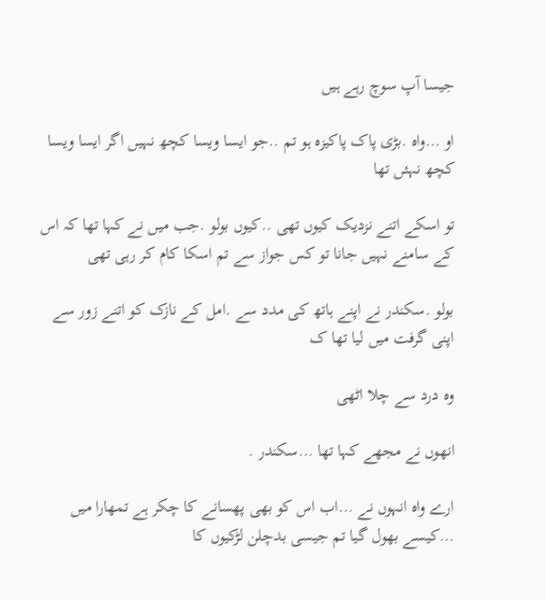جیسا آپ سوچ رہے ہیں

او …واہ .بڑی پاک پاکیزہ ہو تم ..جو ایسا ویسا کچھ نہیں اگر ایسا ویسا کچھ نہئں تها

تو اسکے اتنے نزدیک کیوں تهی ..کیوں بولو .جب میں نے کہا تها کہ اس کے سامنے نہیں جانا تو کس جواز سے تم اسکا کام کر رہی تهی

بولو .سکندر نے اپنے ہاتھ کی مدد سے .امل کے نازک کو اتنے زور سے اپنی گرفت میں لیا تها ک

وہ درد سے چلا اٹهی

انهوں نے مجهے کہا تها …سکندر .

ارے واہ انہوں نے …اب اس کو بهی پهسانے کا چکر ہے تمهارا میں …کیسے بهول گیا تم جیسی بدچلن لڑکیوں کا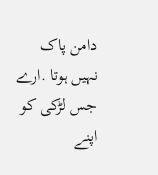دامن پاک نہیں ہوتا .ارے جس لڑکی کو اپنے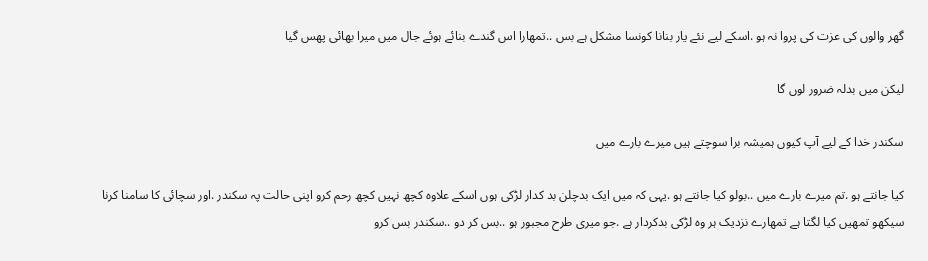گهر والوں کی عزت کی پروا نہ ہو .اسکے لیے نئے یار بنانا کونسا مشکل ہے بس ..تمهارا اس گندے بنائے ہوئے جال میں میرا بهائی پهس گیا

لیکن میں بدلہ ضرور لوں گا

سکندر خدا کے لیے آپ کیوں ہمیشہ برا سوچتے ہیں میرے بارے میں

کیا جانتے ہو .تم میرے بارے میں ..بولو کیا جانتے ہو .یہی کہ میں ایک بدچلن بد کدار لڑکی ہوں اسکے علاوہ کچھ نہیں کچھ رحم کرو اپنی حالت پہ سکندر .اور سچائی کا سامنا کرنا سیکهو تمهیں کیا لگتا ہے تمهارے نزدیک ہر وہ لڑکی بدکردار ہے .جو میری طرح مجبور ہو ..بس کر دو ..سکندر بس کرو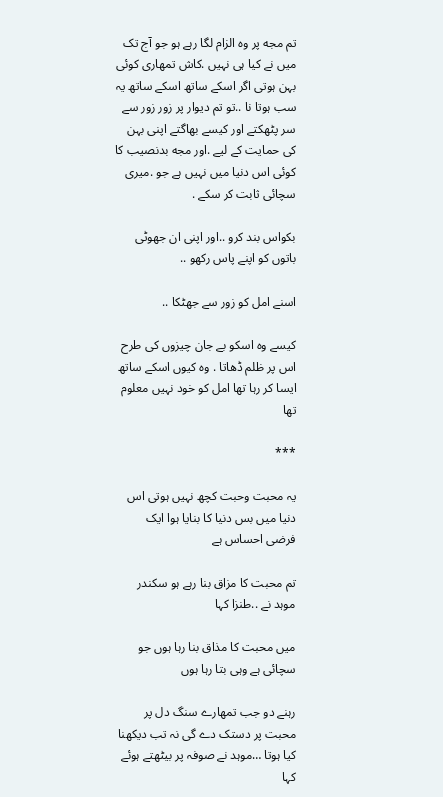تم مجه پر وہ الزام لگا رہے ہو جو آج تک میں نے کیا ہی نہیں .کاش تمهاری کوئی بہن ہوتی اگر اسکے ساتھ اسکے ساتھ یہ سب ہوتا نا ..تو تم دیوار پر زور زور سے سر پٹهکتے اور کیسے بهاگتے اپنی بہن کی حمایت کے لیے .اور مجه بدنصیب کا کوئی اس دنیا میں نہیں ہے جو .میری سچائی ثابت کر سکے .

بکواس بند کرو ..اور اپنی ان جهوٹی باتوں کو اپنے پاس رکهو ..

اسنے امل کو زور سے جهٹکا ..

کیسے وہ اسکو بے جان چیزوں کی طرح اس پر ظلم ڈهاتا . وہ کیوں اسکے ساتھ ایسا کر رہا تها امل کو خود نہیں معلوم تها

***

یہ محبت وحبت کچھ نہیں ہوتی اس دنیا میں بس دنیا کا بنایا ہوا ایک فرضی احساس ہے

تم محبت کا مزاق بنا رہے ہو سکندر موہد نے ..طنزا کہا

میں محبت کا مذاق بنا رہا ہوں جو سچائی ہے وہی بتا رہا ہوں

رہنے دو جب تمهارے سنگ دل پر محبت پر دستک دے گی نہ تب دیکهنا کیا ہوتا …موہد نے صوفہ پر بیٹهتے ہوئے کہا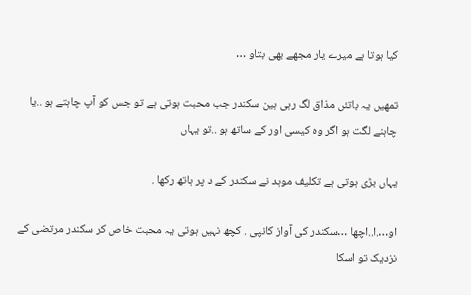کیا ہوتا ہے میرے یار مجهے بهی بتاو …

تمهیں یہ باتئں مذاق لگ رہی ہین سکندر جب محبت ہوتی ہے تو جس کو آپ چاہتے ہو ..یا چاہنے لگت ہو اگر وہ کیسی اور کے ساتھ ہو ..تو یہاں

یہاں بڑی ہوتی ہے تکلیف موہد نے سکندر کے د پر ہاتھ رکها .

او….ا..اچها …سکندر کی آواز کانپی . کچھ نہیں ہوتی یہ محبت خاص کر سکندر مرتضی کے نزدیک تو اسکا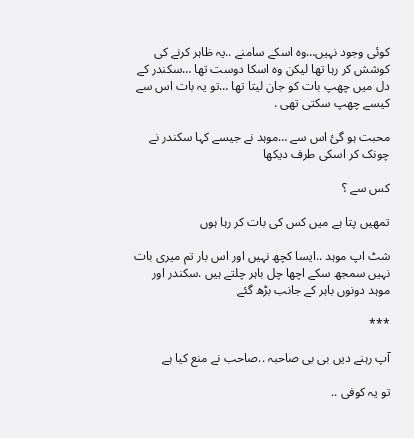کوئی وجود نہیں…وہ اسکے سامنے ..یہ ظاہر کرنے کی کوشش کر رہا تها لیکن وہ اسکا دوست تها …سکندر کے دل میں چهپ بات کو جان لیتا تها …تو یہ بات اس سے کیسے چهپ سکتی تهی .

محبت ہو گئ اس سے …موہد نے جیسے کہا سکندر نے چونک کر اسکی طرف دیکها

کس سے ؟

تمهیں پتا ہے میں کس کی بات کر رہا ہوں

شٹ اپ موہد ..ایسا کچھ نہیں اور اس بار تم میری بات نہیں سمجھ سکے اچها چل باہر چلتے ہیں .سکندر اور موہد دونوں باہر کے جانب بڑھ گئے

***

آپ رہنے دیں بی بی صاحبہ ..صاحب نے منع کیا ہے

تو یہ کوفی ..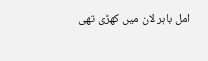امل باہر لان میں کهڑی تهی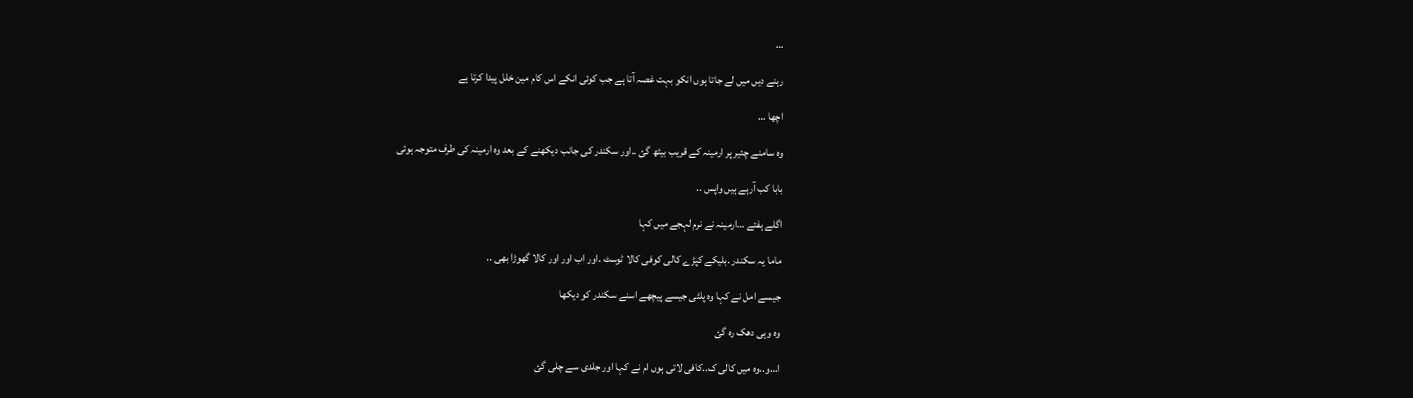…

رہنے دیں میں لے جاتا ہوں انکو بہت غصہ آتا ہے جب کوئی انکے اس کام مین خلل پیدا کرتا ہے

اچها …

وہ سامنے چئیر پر ارمینہ کے قریب بیٹھ گئ ..اور سکندر کی جانب دیکهنے کے بعد وہ ارمینہ کی طرف متوجہ ہوئی

بابا کب آرہے ہیں واپس ..

اگلے ہفتے …ارمینہ نے نرم لہجے میں کہا

ماما یہ سکندر .بلیکے کپڑے کالی کوفی کالا ٹوسٹ .اور اب اور اور کالا گهوڑا بهی ..

جیسے امل نے کہا وہ پلٹی جیسے پیچهے اسنے سکندر کو دیکها

وہ وہی دهک رہ گئ

ا…و..وہ میں کالی ک..کافی لاتی ہوں ام نے کہا اور جلدی سے چلی گئ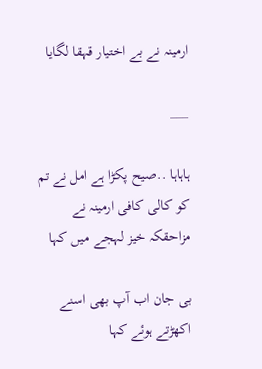ارمینہ نے بے اختیار قہقا لگایا

___

ہاہاہا ..صیح پکڑا ہے امل نے تم کو کالی کافی ارمینہ نے مزاحقکہ خیز لہجے میں کہا

بی جان اب آپ بهی اسنے اکهڑتے ہوئے کہا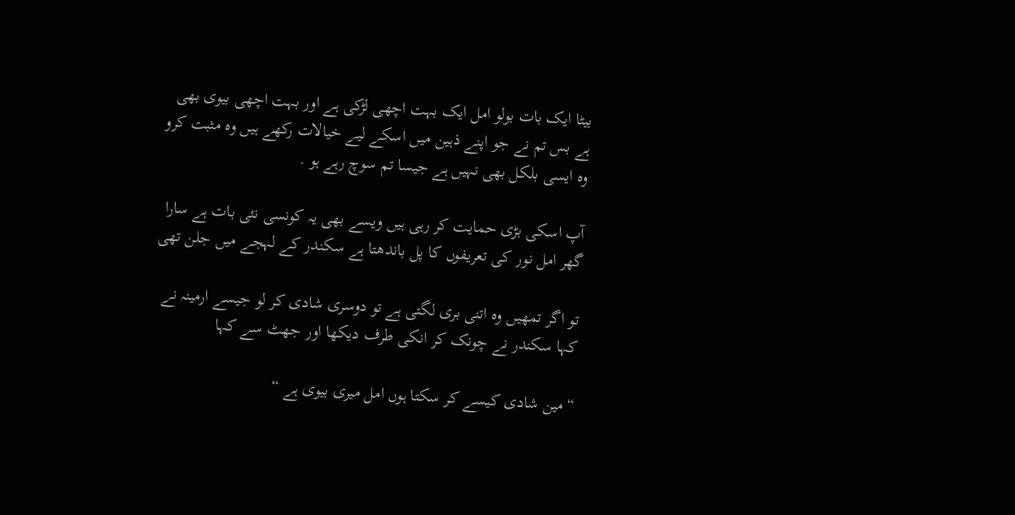بیٹا ایک بات بولو امل ایک بہت اچهی لڑکی ہے اور بہت اچهی بیوی بهی ہے بس تم نے جو اپنے ذہین میں اسکے لیے خیالات رکهے ہیں وہ مثبت کرو وہ ایسی بلکل بهی نہیں ہے جیسا تم سوچ رہے ہو .

آپ اسکی بڑی حمایت کر رہی ہیں ویسے بهی یہ کونسی نئی بات ہے سارا گهر امل نور کی تعریفوں کا پل باندهتا ہے سکندر کے لہجے میں جلن تهی

تو اگر تمهیں وہ اتنی بری لگتی ہے تو دوسری شادی کر لو جیسے ارمینہ نے کہا سکندر نے چونک کر انکی طرف دیکها اور جهٹ سے کہا

“مین شادی کیسے کر سکتا ہوں امل میری بیوی ہے “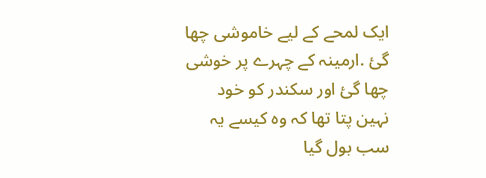ایک لمحے کے لیے خاموشی چها گئ .ارمینہ کے چہرے پر خوشی چها گئ اور سکندر کو خود نہین پتا تها کہ وہ کیسے یہ سب بول گیا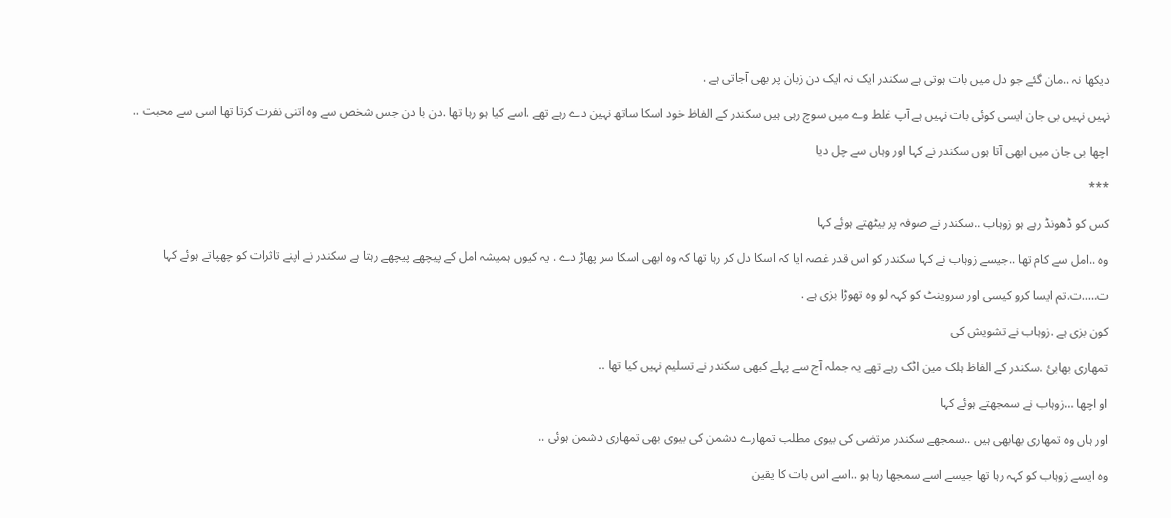دیکها نہ ..مان گئے جو دل میں بات ہوتی ہے سکندر ایک نہ ایک دن زبان پر بهی آجاتی ہے .

نہیں نہیں بی جان ایسی کوئی بات نہیں ہے آپ غلط وے میں سوچ رہی ہیں سکندر کے الفاظ خود اسکا ساتھ نہین دے رہے تهے .اسے کیا ہو رہا تها .دن با دن جس شخص سے وہ اتنی نفرت کرتا تها اسی سے محبت ..

اچها بی جان میں ابهی آتا ہوں سکندر نے کہا اور وہاں سے چل دیا

***

کس کو ڈهونڈ رہے ہو زوہاب ..سکندر نے صوفہ پر بیٹهتے ہوئے کہا

وہ ..امل سے کام تها ..جیسے زوہاب نے کہا سکندر کو اس قدر غصہ ایا کہ اسکا دل کر رہا تها کہ وہ ابهی اسکا سر پهاڑ دے . یہ کیوں ہمیشہ امل کے پیچهے پیچهے رہتا ہے سکندر نے اپنے تاثرات کو چهپاتے ہوئے کہا

ت…..ت.تم ایسا کرو کیسی اور سروینٹ کو کہہ لو وہ تهوڑا بزی ہے .

کون بزی ہے .زوہاب نے تشویش کی

تمهاری بهابئ .سکندر کے الفاظ ہلک مین اٹک رہے تهے یہ جملہ آج سے پہلے کبهی سکندر نے تسلیم نہیں کیا تها ..

او اچها …زوہاب نے سمجهتے ہوئے کہا

اور ہاں وہ تمهاری بهابهی ہیں ..سمجهے سکندر مرتضی کی بیوی مطلب تمهارے دشمن کی بیوی بهی تمهاری دشمن ہوئی ..

وہ ایسے زوہاب کو کہہ رہا تها جیسے اسے سمجها رہا ہو ..اسے اس بات کا یقین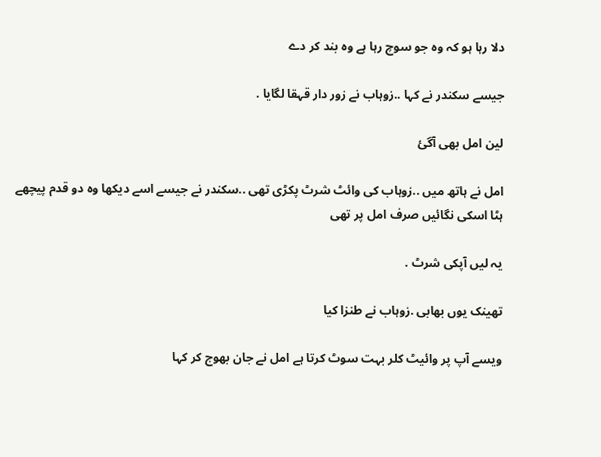دلا رہا ہو کہ وہ جو سوچ رہا ہے وہ بند کر دے

جیسے سکندر نے کہا ..زوہاب نے زور دار قہقا لگایا .

لین امل بهی آگئ

امل نے ہاتھ میں ..زوہاب کی وائٹ شرٹ پکڑی تهی ..سکندر نے جیسے اسے دیکها وہ دو قدم پیچهے ہٹا اسکی نگائیں صرف امل پر تهی

یہ لیں آپکی شرٹ .

تهینک یوں بهابی .زوہاب نے طنزا کیا

ویسے آپ پر وائیٹ کلر بہت سوٹ کرتا ہے امل نے جان بهوج کر کہا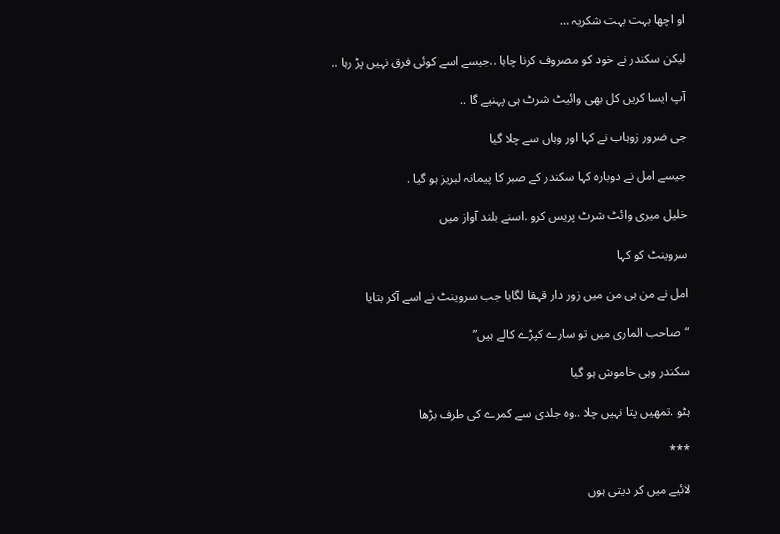او اچها بہت بہت شکریہ …

لیکن سکندر نے خود کو مصروف کرنا چاہا ..جیسے اسے کوئی فرق نہیں پڑ رہا ..

آپ ایسا کریں کل بهی وائیٹ شرٹ ہی پہنیے گا ..

جی ضرور زوہاب نے کہا اور وہاں سے چلا گیا

جیسے امل نے دوبارہ کہا سکندر کے صبر کا پیمانہ لبریز ہو گیا .

خلیل میری وائٹ شرٹ پریس کرو .اسنے بلند آواز میں

سروینٹ کو کہا

امل نے من ہی من میں زور دار قہقا لگایا جب سروینٹ نے اسے آکر بتایا

“صاحب الماری میں تو سارے کپڑے کالے ہیں”

سکندر وہی خاموش ہو گیا

ہٹو .تمهیں پتا نہیں چلا ..وہ جلدی سے کمرے کی طرف بڑها

***

لائیے میں کر دیتی ہوں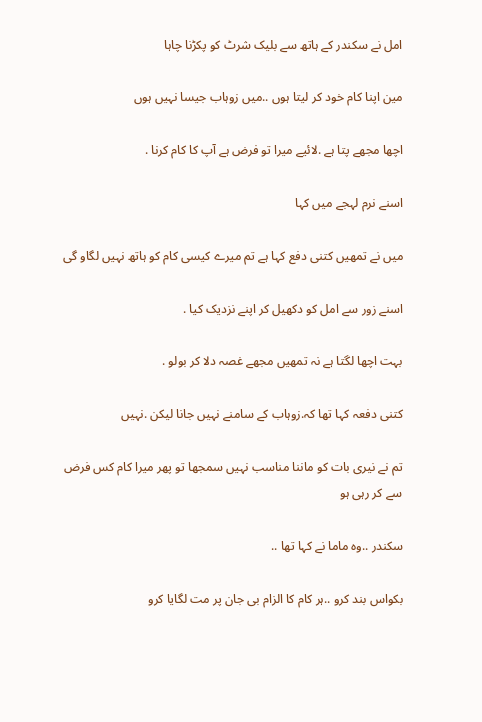امل نے سکندر کے ہاتھ سے بلیک شرٹ کو پکڑنا چاہا

مین اپنا کام خود کر لیتا ہوں ..میں زوہاب جیسا نہیں ہوں

اچها مجهے پتا ہے .لائیے میرا تو فرض ہے آپ کا کام کرنا .

اسنے نرم لہجے میں کہا

میں نے تمهیں کتنی دفع کہا ہے تم میرے کیسی کام کو ہاتھ نہیں لگاو گی

اسنے زور سے امل کو دکهیل کر اپنے نزدیک کیا .

بہت اچها لگتا ہے نہ تمهیں مجهے غصہ دلا کر بولو .

کتنی دفعہ کہا تها کہ.زوہاب کے سامنے نہیں جانا لیکن .نہیں

تم نے نیری بات کو ماننا مناسب نہیں سمجها تو پهر میرا کام کس فرض سے کر رہی ہو

سکندر ..وہ ماما نے کہا تها ..

بکواس بند کرو ..ہر کام کا الزام بی جان پر مت لگایا کرو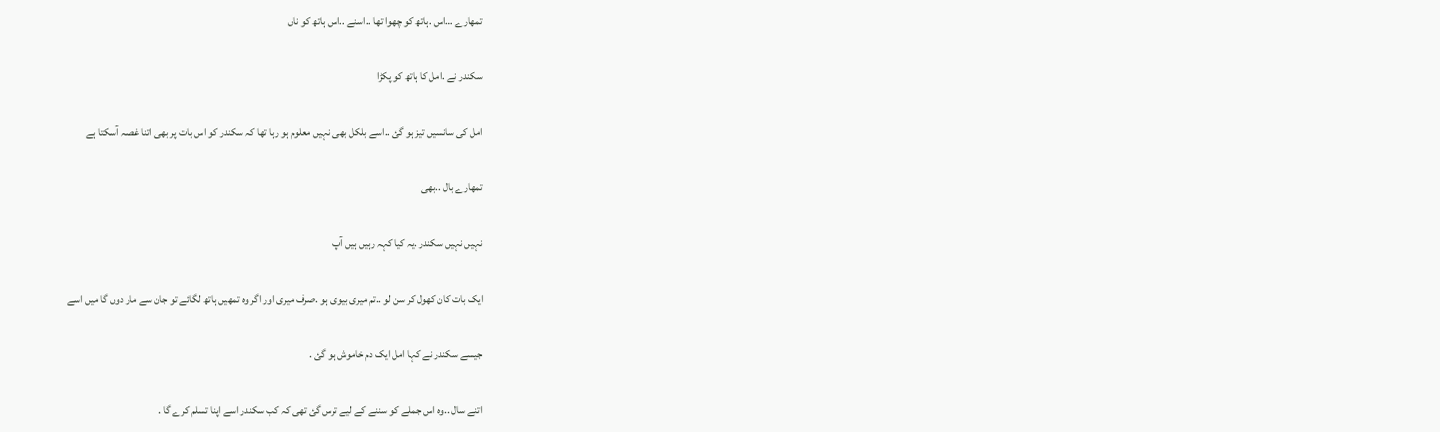تمهارے …اس .ہاتھ کو چهوا تها ..اسنے ..اس ہاتھ کو ناں

سکندر نے .امل کا ہاتھ کو پکڑا

امل کی سانسیں تیز ہو گئ ..اسے بلکل بهی نہیں معلوم ہو رہا تها کہ سکندر کو اس بات پر بهی اتنا غصہ آسکتا ہے

تمهارے بال ..بهی

نہیں نہیں سکندر .یہ کیا کہہ رہیں ہیں آپ

ایک بات کان کهول کر سن لو ..تم میری بیوی ہو .صرف میری اور اگر وہ تمهیں ہاتھ لگائے تو جان سے مار دوں گا میں اسے

جیسے سکندر نے کہا امل ایک دم خاموش ہو گئ .

اتنے سال ..وہ اس جملے کو سننے کے لیے ترس گئ تهی کہ کب سکندر اسے اپنا تسلم کرے گا .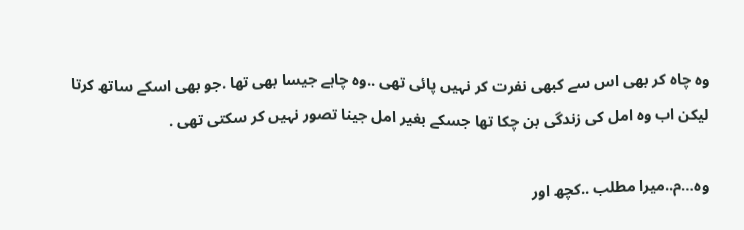وہ چاہ کر بهی اس سے کبهی نفرت کر نہیں پائی تهی ..وہ چاہے جیسا بهی تها .جو بهی اسکے ساتھ کرتا لیکن اب وہ امل کی زندگی بن چکا تها جسکے بغیر امل جینا تصور نہیں کر سکتی تهی .

وہ…م..میرا مطلب ..کچھ اور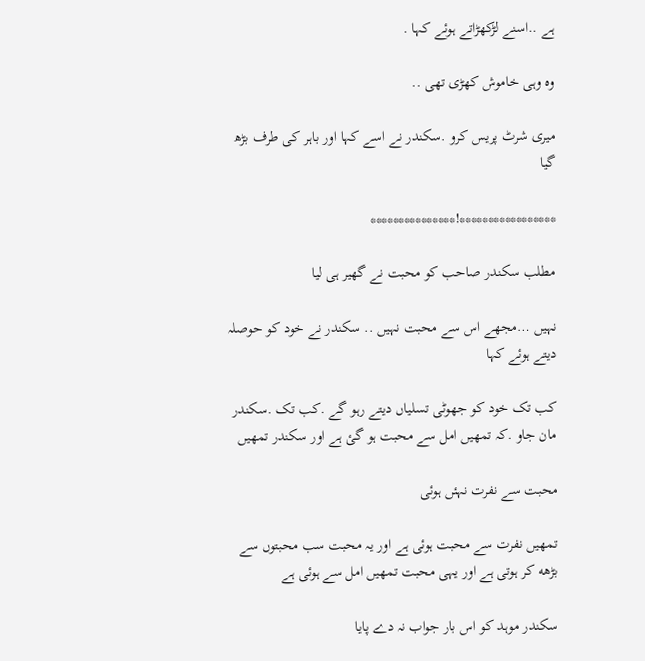ہے ..اسنے لڑکهڑاتے ہوئے کہا .

وہ وہی خاموش کهڑی تهی ..

میری شرٹ پریس کرو .سکندر نے اسے کہا اور باہر کی طرف بڑھ گیا

*****************!***************

مطلب سکندر صاحب کو محبت نے گهیر ہی لیا

نہیں …مجهے اس سے محبت نہیں .. سکندر نے خود کو حوصلہ دیتے ہوئے کہا

کب تک خود کو جهوٹی تسلیاں دیتے رہو گے .کب تک .سکندر مان جاو .کہ تمهیں امل سے محبت ہو گئ ہے اور سکندر تمهیں

محبت سے نفرت نہئں ہوئی

تمهیں نفرت سے محبت ہوئی ہے اور یہ محبت سب محبتوں سے بڑهه کر ہوتی ہے اور یہی محبت تمهیں امل سے ہوئی ہے

سکندر موہد کو اس بار جواب نہ دے پایا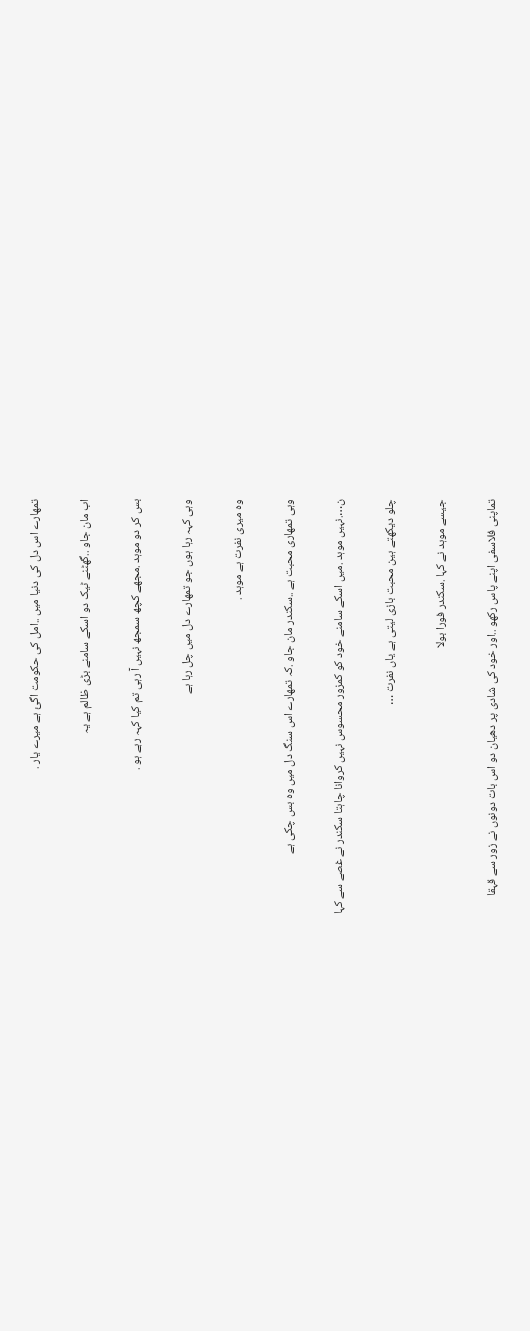تمهارے اس دل کی دنیا میں ..امل کی حکومت اگئ ہے میرے یار .

اب مان جاو ..گهٹنے ٹیک دو اسکے سامنے بڑی ظالم ہے یہ

بس کر دو موہد .مجهے کچھ سمجھ نہیں آ رہی تم کیا کہہ رہے ہو .

وہی کہہ رہا ہوں جو تمهارے دل میں چل رہا ہے

وہ میری نفرت ہے موہد .

وہی تمهاری محبت ہے ..سکندر مان جاو .کہ تمهارے اس سنگ دل میں وہ بس چکی ہے

ن….نہیں موہد .میں اسکے سامنے خود کو کمزور محسوس نہیں کروانا چاہتا سکندر نے غصے سے کہا

چلو دیکهتے ہین محبت بازی لیتی ہے یاں نفرت …

جیسے موہد نے کہا .سکندر فورا بولا

تماپنی فلاسفی اپنے پاس رکهو ..اور خود کی شادی پر دهیان دو اس بات دونوں نے زور سے قہقا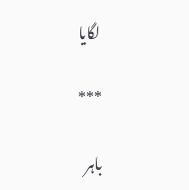لگایا

***

باہر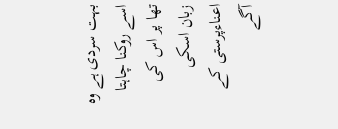بہت سردی ہے وہ اسے روکنا چاہتا تها پر اس کی زبان اسکی اعناءپرستی کے آگے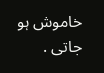خاموش ہو جاتی .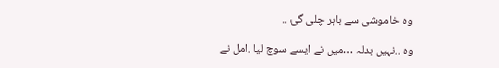وہ خاموشی سے باہر چلی گئ ..

وہ ..نہیں بدلہ …میں نے ایسے سوچ لیا .امل نے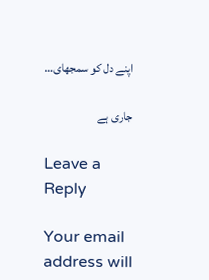اپنے دل کو سمجهای…

جاری ہے

Leave a Reply

Your email address will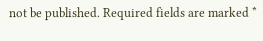not be published. Required fields are marked *